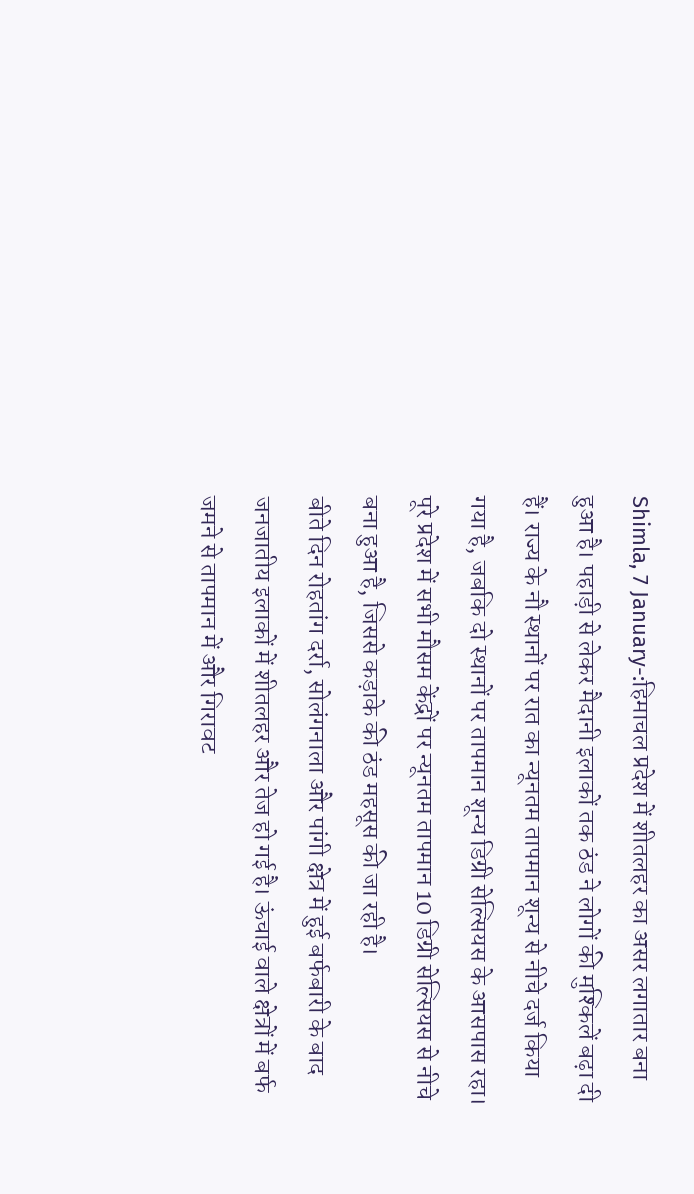Shimla, 7 January-:हिमाचल प्रदेश में शीतलहर का असर लगातार बना हुआ है। पहाड़ी से लेकर मैदानी इलाकों तक ठंड ने लोगों की मुश्किलें बढ़ा दी हैं। राज्य के नौ स्थानों पर रात का न्यूनतम तापमान शून्य से नीचे दर्ज किया गया है, जबकि दो स्थानों पर तापमान शून्य डिग्री सेल्सियस के आसपास रहा। पूरे प्रदेश में सभी मौसम केंद्रों पर न्यूनतम तापमान 10 डिग्री सेल्सियस से नीचे बना हुआ है, जिससे कड़ाके की ठंड महसूस की जा रही है।
बीते दिन रोहतांग दर्रा, सोलंगनाला और पांगी क्षेत्र में हुई बर्फबारी के बाद जनजातीय इलाकों में शीतलहर और तेज हो गई है। ऊंचाई वाले क्षेत्रों में बर्फ जमने से तापमान में और गिरावट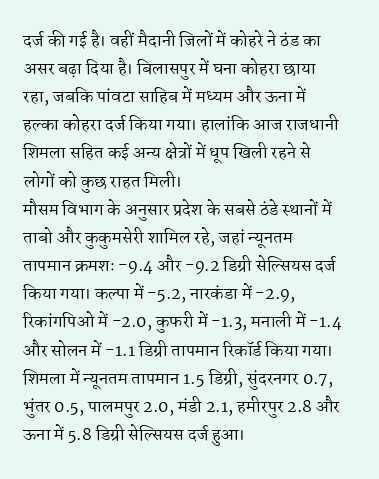दर्ज की गई है। वहीं मैदानी जिलों में कोहरे ने ठंड का असर बढ़ा दिया है। बिलासपुर में घना कोहरा छाया रहा, जबकि पांवटा साहिब में मध्यम और ऊना में हल्का कोहरा दर्ज किया गया। हालांकि आज राजधानी शिमला सहित कई अन्य क्षेत्रों में धूप खिली रहने से लोगों को कुछ राहत मिली।
मौसम विभाग के अनुसार प्रदेश के सबसे ठंडे स्थानों में ताबो और कुकुमसेरी शामिल रहे, जहां न्यूनतम तापमान क्रमशः -9.4 और -9.2 डिग्री सेल्सियस दर्ज किया गया। कल्पा में -5.2, नारकंडा में -2.9, रिकांगपिओ में -2.0, कुफरी में -1.3, मनाली में -1.4 और सोलन में -1.1 डिग्री तापमान रिकॉर्ड किया गया। शिमला में न्यूनतम तापमान 1.5 डिग्री, सुंदरनगर 0.7, भुंतर 0.5, पालमपुर 2.0, मंडी 2.1, हमीरपुर 2.8 और ऊना में 5.8 डिग्री सेल्सियस दर्ज हुआ।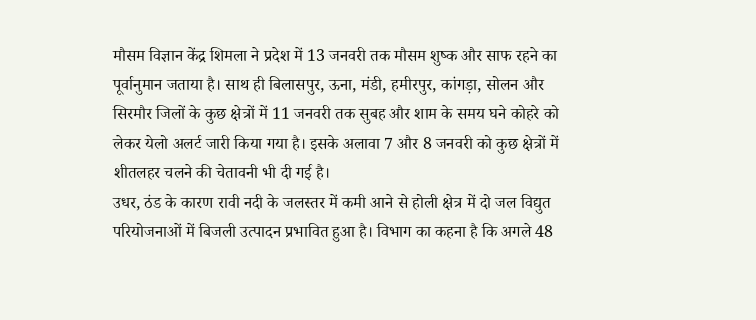मौसम विज्ञान केंद्र शिमला ने प्रदेश में 13 जनवरी तक मौसम शुष्क और साफ रहने का पूर्वानुमान जताया है। साथ ही बिलासपुर, ऊना, मंडी, हमीरपुर, कांगड़ा, सोलन और सिरमौर जिलों के कुछ क्षेत्रों में 11 जनवरी तक सुबह और शाम के समय घने कोहरे को लेकर येलो अलर्ट जारी किया गया है। इसके अलावा 7 और 8 जनवरी को कुछ क्षेत्रों में शीतलहर चलने की चेतावनी भी दी गई है।
उधर, ठंड के कारण रावी नदी के जलस्तर में कमी आने से होली क्षेत्र में दो जल विद्युत परियोजनाओं में बिजली उत्पादन प्रभावित हुआ है। विभाग का कहना है कि अगले 48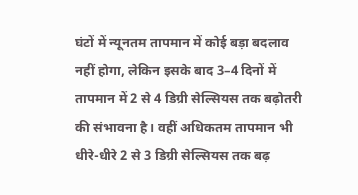घंटों में न्यूनतम तापमान में कोई बड़ा बदलाव नहीं होगा, लेकिन इसके बाद 3–4 दिनों में तापमान में 2 से 4 डिग्री सेल्सियस तक बढ़ोतरी की संभावना है। वहीं अधिकतम तापमान भी धीरे-धीरे 2 से 3 डिग्री सेल्सियस तक बढ़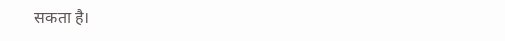सकता है।